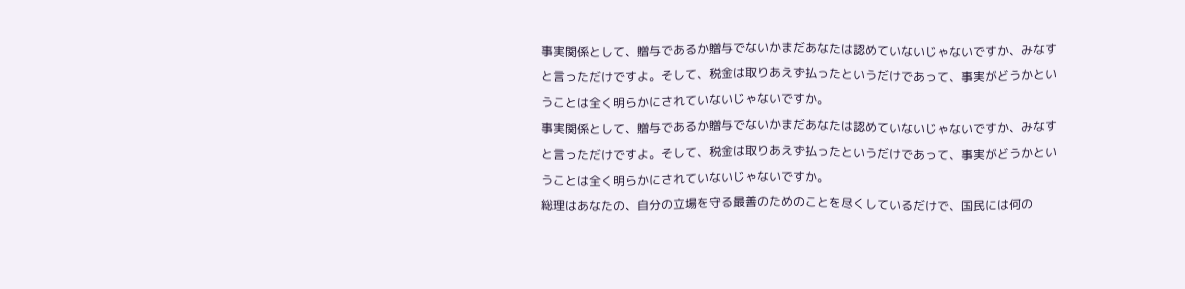事実関係として、贈与であるか贈与でないかまだあなたは認めていないじゃないですか、みなすと言っただけですよ。そして、税金は取りあえず払ったというだけであって、事実がどうかということは全く明らかにされていないじゃないですか。
事実関係として、贈与であるか贈与でないかまだあなたは認めていないじゃないですか、みなすと言っただけですよ。そして、税金は取りあえず払ったというだけであって、事実がどうかということは全く明らかにされていないじゃないですか。
総理はあなたの、自分の立場を守る最善のためのことを尽くしているだけで、国民には何の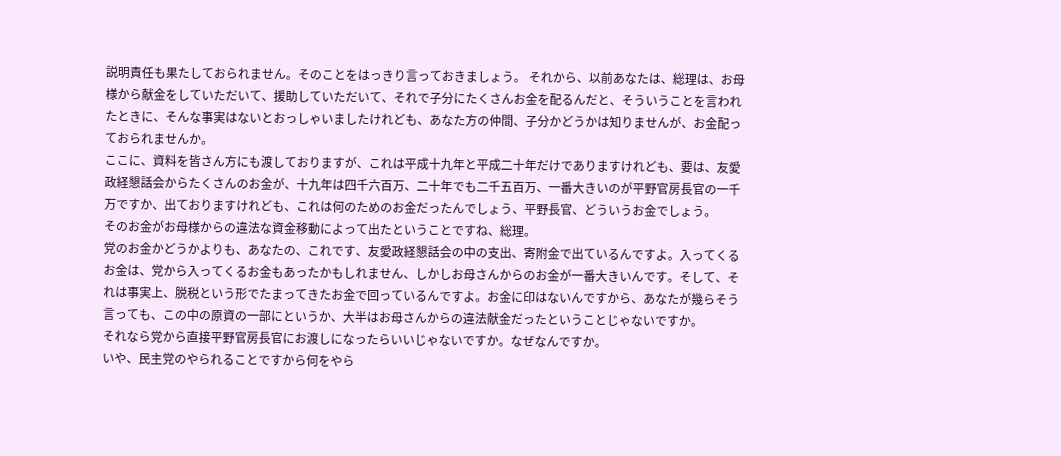説明責任も果たしておられません。そのことをはっきり言っておきましょう。 それから、以前あなたは、総理は、お母様から献金をしていただいて、援助していただいて、それで子分にたくさんお金を配るんだと、そういうことを言われたときに、そんな事実はないとおっしゃいましたけれども、あなた方の仲間、子分かどうかは知りませんが、お金配っておられませんか。
ここに、資料を皆さん方にも渡しておりますが、これは平成十九年と平成二十年だけでありますけれども、要は、友愛政経懇話会からたくさんのお金が、十九年は四千六百万、二十年でも二千五百万、一番大きいのが平野官房長官の一千万ですか、出ておりますけれども、これは何のためのお金だったんでしょう、平野長官、どういうお金でしょう。
そのお金がお母様からの違法な資金移動によって出たということですね、総理。
党のお金かどうかよりも、あなたの、これです、友愛政経懇話会の中の支出、寄附金で出ているんですよ。入ってくるお金は、党から入ってくるお金もあったかもしれません、しかしお母さんからのお金が一番大きいんです。そして、それは事実上、脱税という形でたまってきたお金で回っているんですよ。お金に印はないんですから、あなたが幾らそう言っても、この中の原資の一部にというか、大半はお母さんからの違法献金だったということじゃないですか。
それなら党から直接平野官房長官にお渡しになったらいいじゃないですか。なぜなんですか。
いや、民主党のやられることですから何をやら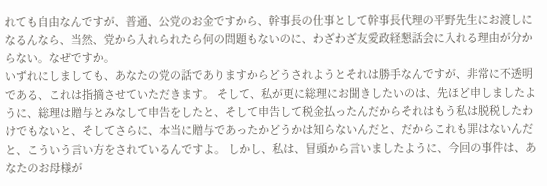れても自由なんですが、普通、公党のお金ですから、幹事長の仕事として幹事長代理の平野先生にお渡しになるんなら、当然、党から入れられたら何の問題もないのに、わざわざ友愛政経懇話会に入れる理由が分からない。なぜですか。
いずれにしましても、あなたの党の話でありますからどうされようとそれは勝手なんですが、非常に不透明である、これは指摘させていただきます。 そして、私が更に総理にお聞きしたいのは、先ほど申しましたように、総理は贈与とみなして申告をしたと、そして申告して税金払ったんだからそれはもう私は脱税したわけでもないと、そしてさらに、本当に贈与であったかどうかは知らないんだと、だからこれも罪はないんだと、こういう言い方をされているんですよ。 しかし、私は、冒頭から言いましたように、今回の事件は、あなたのお母様が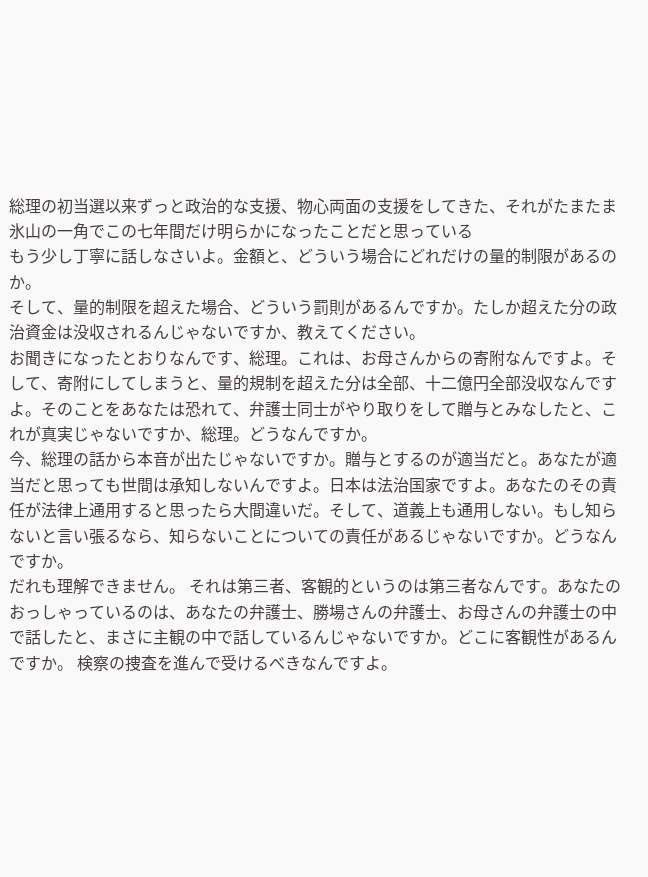総理の初当選以来ずっと政治的な支援、物心両面の支援をしてきた、それがたまたま氷山の一角でこの七年間だけ明らかになったことだと思っている
もう少し丁寧に話しなさいよ。金額と、どういう場合にどれだけの量的制限があるのか。
そして、量的制限を超えた場合、どういう罰則があるんですか。たしか超えた分の政治資金は没収されるんじゃないですか、教えてください。
お聞きになったとおりなんです、総理。これは、お母さんからの寄附なんですよ。そして、寄附にしてしまうと、量的規制を超えた分は全部、十二億円全部没収なんですよ。そのことをあなたは恐れて、弁護士同士がやり取りをして贈与とみなしたと、これが真実じゃないですか、総理。どうなんですか。
今、総理の話から本音が出たじゃないですか。贈与とするのが適当だと。あなたが適当だと思っても世間は承知しないんですよ。日本は法治国家ですよ。あなたのその責任が法律上通用すると思ったら大間違いだ。そして、道義上も通用しない。もし知らないと言い張るなら、知らないことについての責任があるじゃないですか。どうなんですか。
だれも理解できません。 それは第三者、客観的というのは第三者なんです。あなたのおっしゃっているのは、あなたの弁護士、勝場さんの弁護士、お母さんの弁護士の中で話したと、まさに主観の中で話しているんじゃないですか。どこに客観性があるんですか。 検察の捜査を進んで受けるべきなんですよ。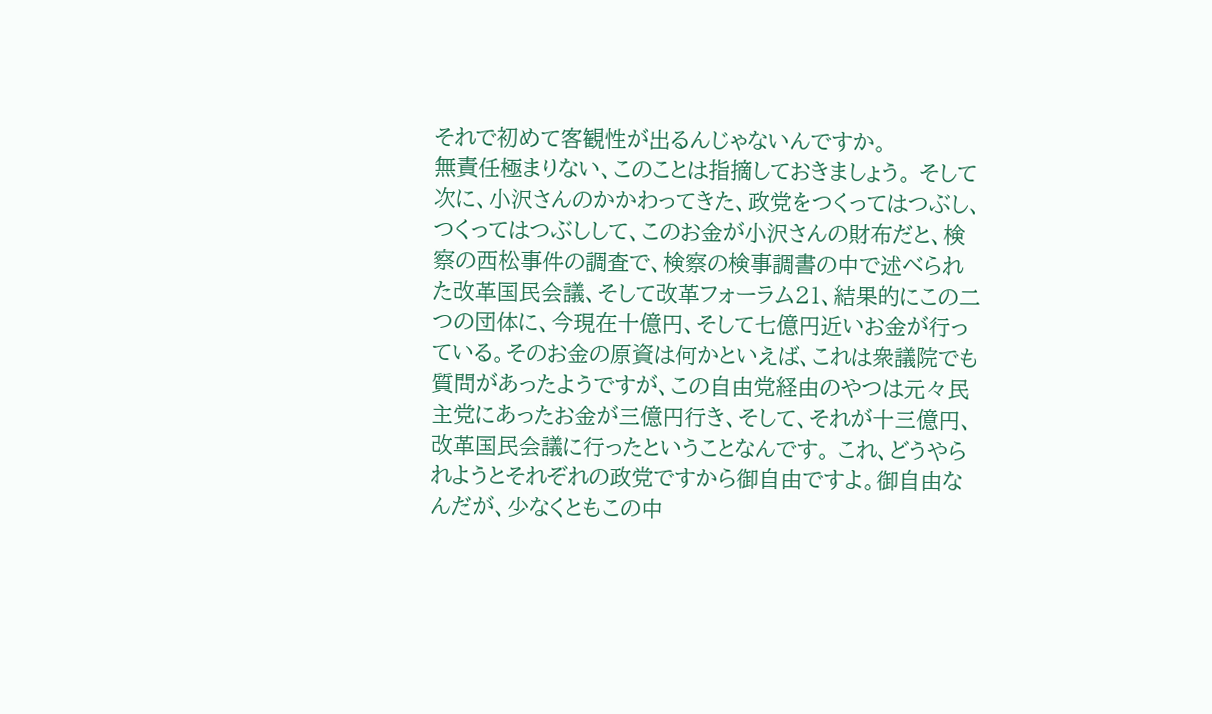それで初めて客観性が出るんじゃないんですか。
無責任極まりない、このことは指摘しておきましょう。 そして次に、小沢さんのかかわってきた、政党をつくってはつぶし、つくってはつぶしして、このお金が小沢さんの財布だと、検察の西松事件の調査で、検察の検事調書の中で述べられた改革国民会議、そして改革フォーラム21、結果的にこの二つの団体に、今現在十億円、そして七億円近いお金が行っている。そのお金の原資は何かといえば、これは衆議院でも質問があったようですが、この自由党経由のやつは元々民主党にあったお金が三億円行き、そして、それが十三億円、改革国民会議に行ったということなんです。 これ、どうやられようとそれぞれの政党ですから御自由ですよ。御自由なんだが、少なくともこの中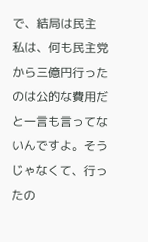で、結局は民主
私は、何も民主党から三億円行ったのは公的な費用だと一言も言ってないんですよ。そうじゃなくて、行ったの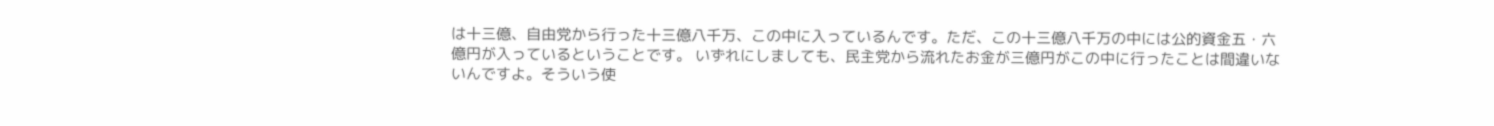は十三億、自由党から行った十三億八千万、この中に入っているんです。ただ、この十三億八千万の中には公的資金五・六億円が入っているということです。 いずれにしましても、民主党から流れたお金が三億円がこの中に行ったことは間違いないんですよ。そういう使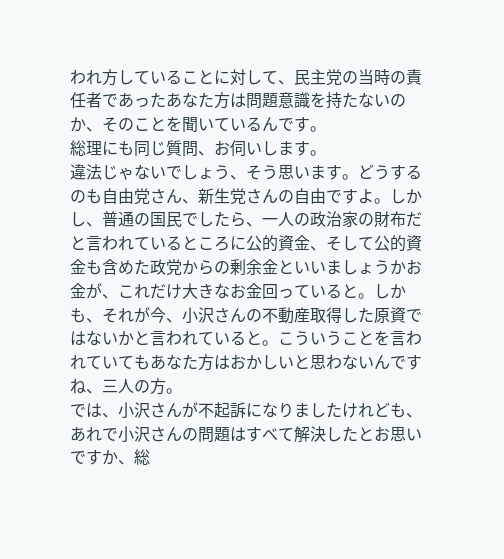われ方していることに対して、民主党の当時の責任者であったあなた方は問題意識を持たないのか、そのことを聞いているんです。
総理にも同じ質問、お伺いします。
違法じゃないでしょう、そう思います。どうするのも自由党さん、新生党さんの自由ですよ。しかし、普通の国民でしたら、一人の政治家の財布だと言われているところに公的資金、そして公的資金も含めた政党からの剰余金といいましょうかお金が、これだけ大きなお金回っていると。しかも、それが今、小沢さんの不動産取得した原資ではないかと言われていると。こういうことを言われていてもあなた方はおかしいと思わないんですね、三人の方。
では、小沢さんが不起訴になりましたけれども、あれで小沢さんの問題はすべて解決したとお思いですか、総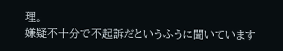理。
嫌疑不十分で不起訴だというふうに聞いています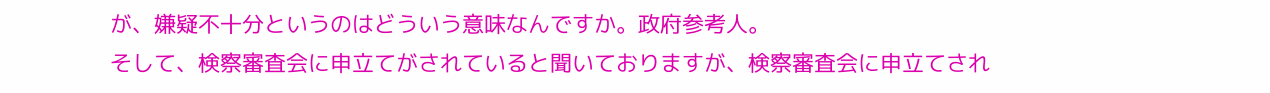が、嫌疑不十分というのはどういう意味なんですか。政府参考人。
そして、検察審査会に申立てがされていると聞いておりますが、検察審査会に申立てされ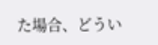た場合、どうい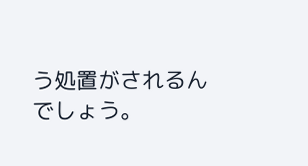う処置がされるんでしょう。